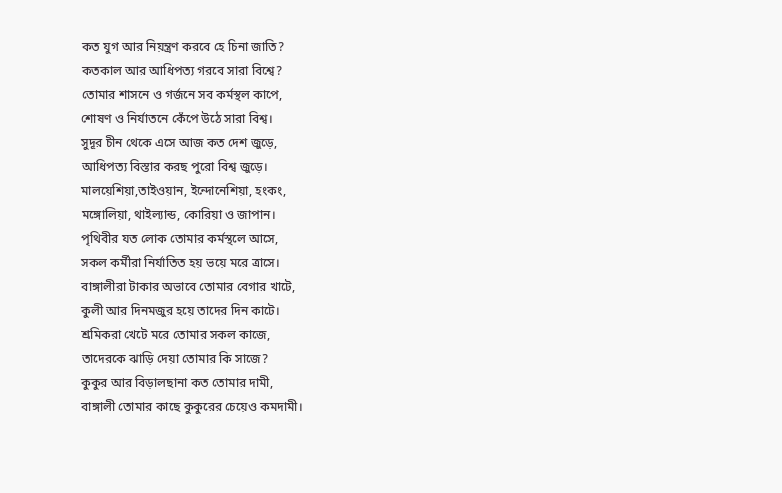কত যুগ আর নিয়ন্ত্রণ করবে হে চিনা জাতি?
কতকাল আর আধিপত্য গরবে সারা বিশ্বে?
তোমার শাসনে ও গর্জনে সব কর্মস্থল কাপে,
শোষণ ও নির্যাতনে কেঁপে উঠে সারা বিশ্ব।
সুদূর চীন থেকে এসে আজ কত দেশ জুড়ে,
আধিপত্য বিস্তার করছ পুরো বিশ্ব জুড়ে।
মালয়েশিয়া,তাইওয়ান, ইন্দোনেশিয়া, হংকং,
মঙ্গোলিয়া, থাইল্যান্ড, কোরিয়া ও জাপান।
পৃথিবীর যত লোক তোমার কর্মস্থলে আসে,
সকল কর্মীরা নির্যাতিত হয় ভয়ে মরে ত্রাসে।
বাঙ্গালীরা টাকার অভাবে তোমার বেগার খাটে,
কুলী আর দিনমজুর হয়ে তাদের দিন কাটে।
শ্রমিকরা খেটে মরে তোমার সকল কাজে,
তাদেরকে ঝাড়ি দেয়া তোমার কি সাজে?
কুকুর আর বিড়ালছানা কত তোমার দামী,
বাঙ্গালী তোমার কাছে কুকুরের চেয়েও কমদামী।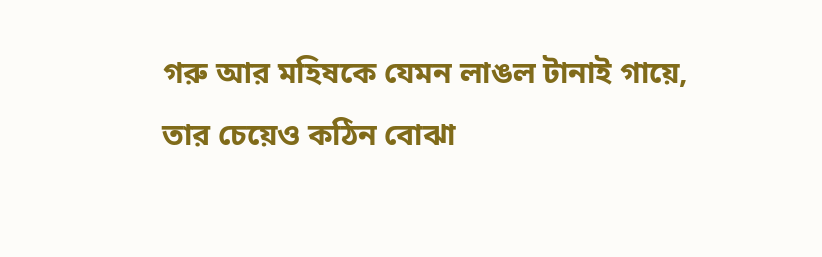গরু আর মহিষকে যেমন লাঙল টানাই গায়ে,
তার চেয়েও কঠিন বোঝা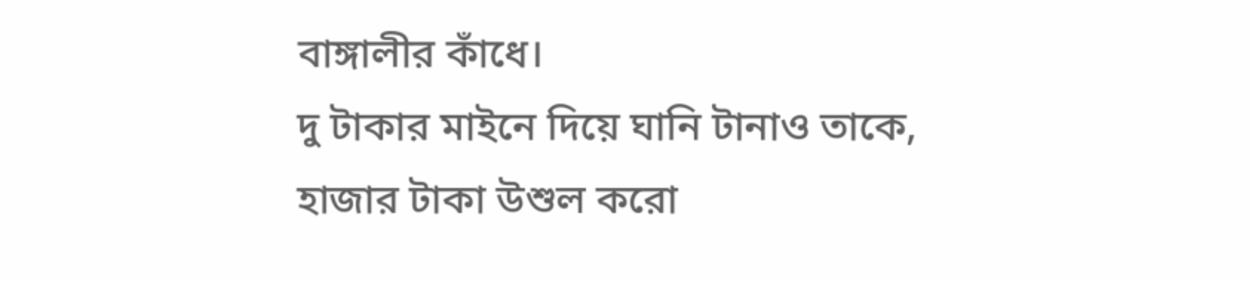বাঙ্গালীর কাঁধে।
দু টাকার মাইনে দিয়ে ঘানি টানাও তাকে,
হাজার টাকা উশুল করো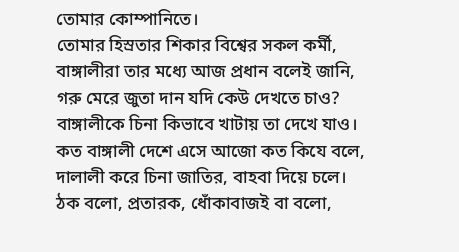তোমার কোম্পানিতে।
তোমার হিস্রতার শিকার বিশ্বের সকল কর্মী,
বাঙ্গালীরা তার মধ্যে আজ প্রধান বলেই জানি,
গরু মেরে জুতা দান যদি কেউ দেখতে চাও?
বাঙ্গালীকে চিনা কিভাবে খাটায় তা দেখে যাও।
কত বাঙ্গালী দেশে এসে আজো কত কিযে বলে,
দালালী করে চিনা জাতির, বাহবা দিয়ে চলে।
ঠক বলো, প্রতারক, ধোঁকাবাজই বা বলো,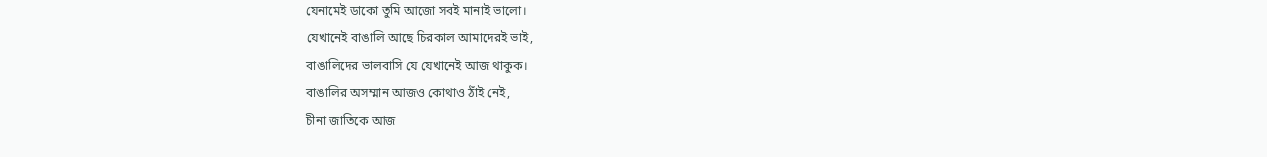যেনামেই ডাকো তুমি আজো সবই মানাই ভালো।
যেখানেই বাঙালি আছে চিরকাল আমাদেরই ভাই,
বাঙালিদের ভালবাসি যে যেখানেই আজ থাকুক।
বাঙালির অসম্মান আজও কোথাও ঠাঁই নেই,
চীনা জাতিকে আজ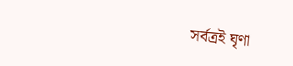সর্বত্রই ঘৃণা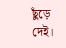ছুঁড়ে দেই।